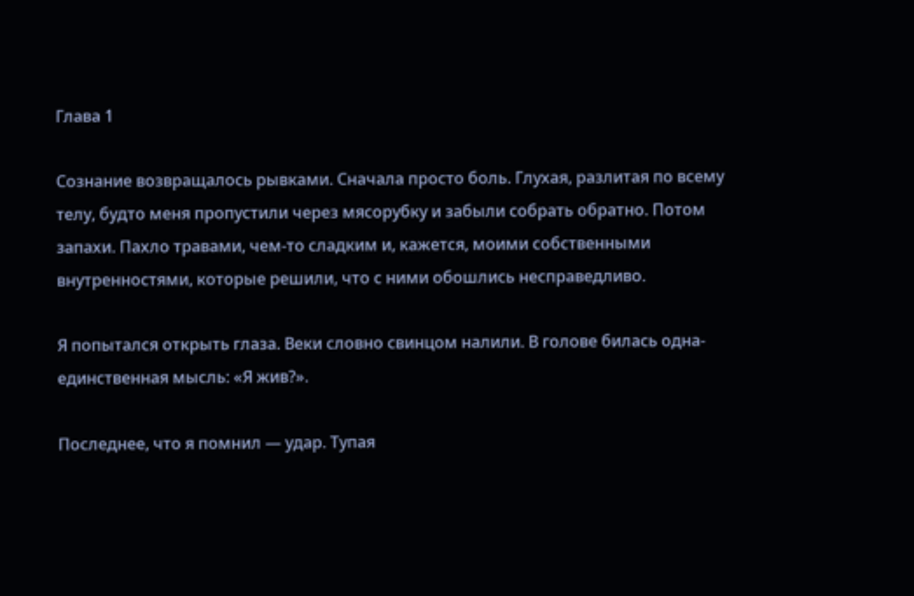Глава 1

Сознание возвращалось рывками. Сначала просто боль. Глухая, разлитая по всему телу, будто меня пропустили через мясорубку и забыли собрать обратно. Потом запахи. Пахло травами, чем-то сладким и, кажется, моими собственными внутренностями, которые решили, что с ними обошлись несправедливо.

Я попытался открыть глаза. Веки словно свинцом налили. В голове билась одна-единственная мысль: «Я жив?».

Последнее, что я помнил — удар. Тупая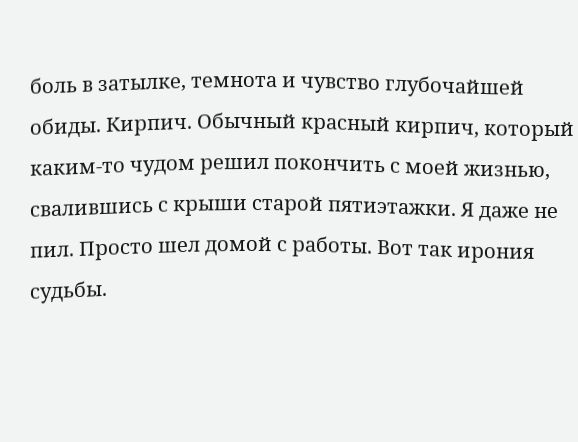боль в затылке, темнота и чувство глубочайшей обиды. Кирпич. Обычный красный кирпич, который каким-то чудом решил покончить с моей жизнью, свалившись с крыши старой пятиэтажки. Я даже не пил. Просто шел домой с работы. Вот так ирония судьбы.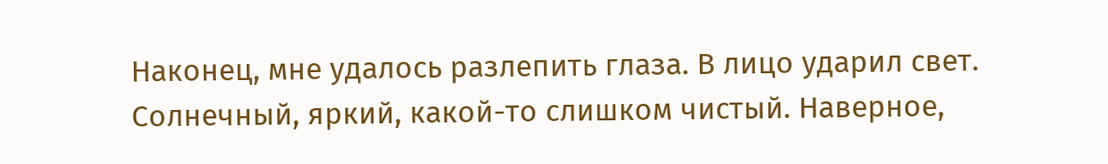Наконец, мне удалось разлепить глаза. В лицо ударил свет. Солнечный, яркий, какой-то слишком чистый. Наверное,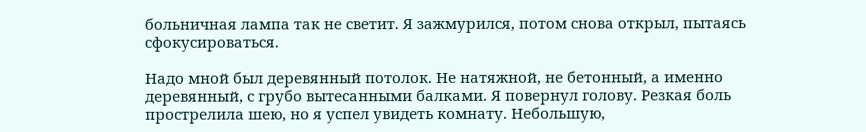больничная лампа так не светит. Я зажмурился, потом снова открыл, пытаясь сфокусироваться.

Надо мной был деревянный потолок. Не натяжной, не бетонный, а именно деревянный, с грубо вытесанными балками. Я повернул голову. Резкая боль прострелила шею, но я успел увидеть комнату. Небольшую,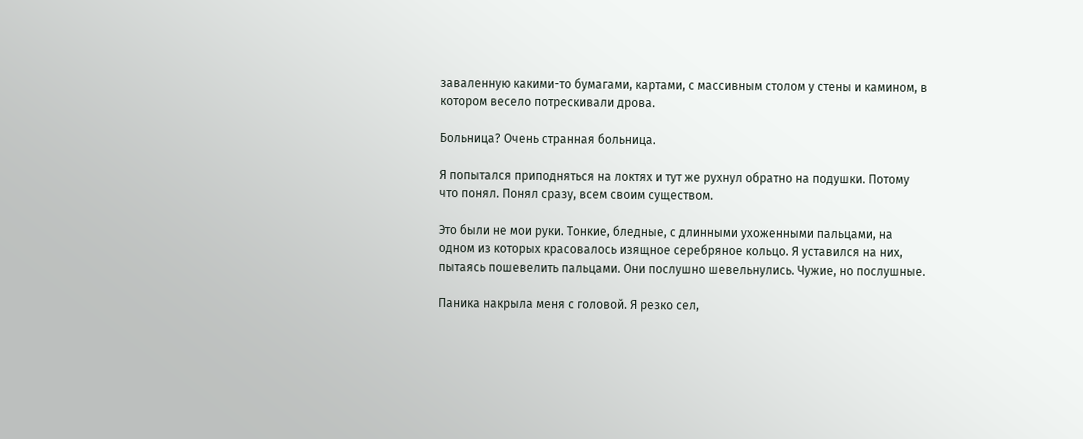заваленную какими-то бумагами, картами, с массивным столом у стены и камином, в котором весело потрескивали дрова.

Больница? Очень странная больница.

Я попытался приподняться на локтях и тут же рухнул обратно на подушки. Потому что понял. Понял сразу, всем своим существом.

Это были не мои руки. Тонкие, бледные, с длинными ухоженными пальцами, на одном из которых красовалось изящное серебряное кольцо. Я уставился на них, пытаясь пошевелить пальцами. Они послушно шевельнулись. Чужие, но послушные.

Паника накрыла меня с головой. Я резко сел,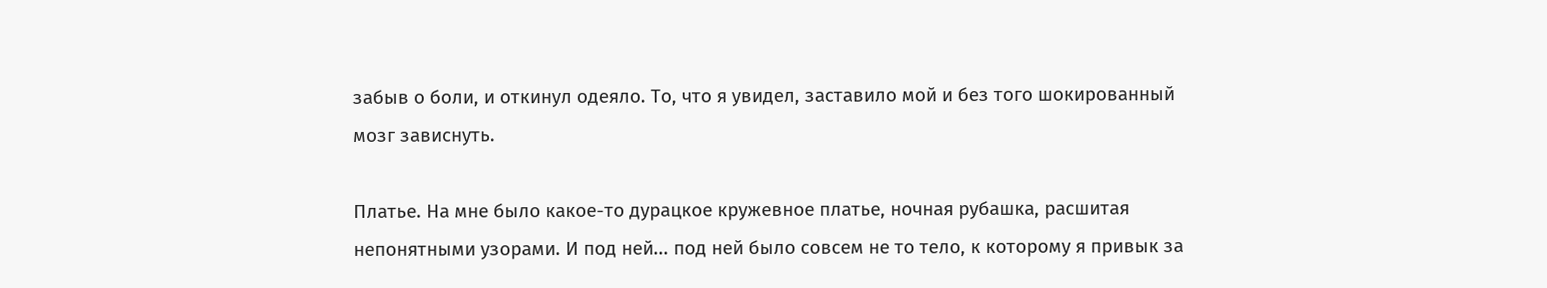забыв о боли, и откинул одеяло. То, что я увидел, заставило мой и без того шокированный мозг зависнуть.

Платье. На мне было какое-то дурацкое кружевное платье, ночная рубашка, расшитая непонятными узорами. И под ней... под ней было совсем не то тело, к которому я привык за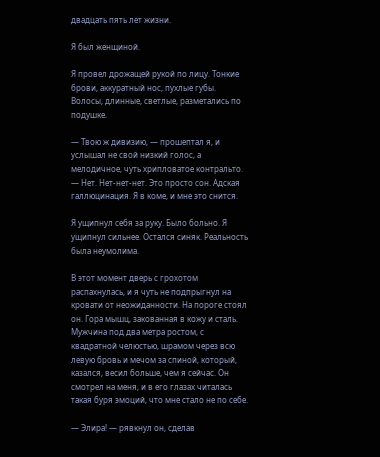двадцать пять лет жизни.

Я был женщиной.

Я провел дрожащей рукой по лицу. Тонкие брови, аккуратный нос, пухлые губы. Волосы, длинные, светлые, разметались по подушке.

— Твою ж дивизию, — прошептал я, и услышал не свой низкий голос, а мелодичное, чуть хрипловатое контральто. — Нет. Нет-нет-нет. Это просто сон. Адская галлюцинация. Я в коме, и мне это снится.

Я ущипнул себя за руку. Было больно. Я ущипнул сильнее. Остался синяк. Реальность была неумолима.

В этот момент дверь с грохотом распахнулась, и я чуть не подпрыгнул на кровати от неожиданности. На пороге стоял он. Гора мышц, закованная в кожу и сталь. Мужчина под два метра ростом, с квадратной челюстью, шрамом через всю левую бровь и мечом за спиной, который, казался, весил больше, чем я сейчас. Он смотрел на меня, и в его глазах читалась такая буря эмоций, что мне стало не по себе.

— Элира! — рявкнул он, сделав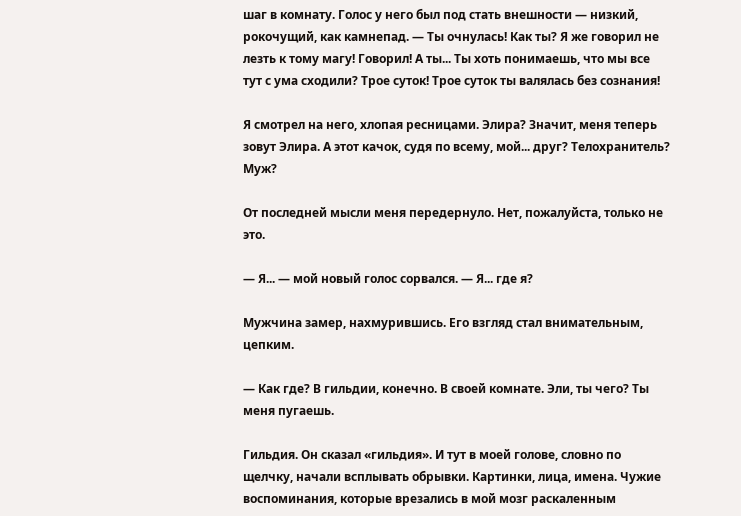шаг в комнату. Голос у него был под стать внешности — низкий, рокочущий, как камнепад. — Ты очнулась! Как ты? Я же говорил не лезть к тому магу! Говорил! А ты... Ты хоть понимаешь, что мы все тут с ума сходили? Трое суток! Трое суток ты валялась без сознания!

Я смотрел на него, хлопая ресницами. Элира? Значит, меня теперь зовут Элира. А этот качок, судя по всему, мой... друг? Телохранитель? Муж?

От последней мысли меня передернуло. Нет, пожалуйста, только не это.

— Я... — мой новый голос сорвался. — Я... где я?

Мужчина замер, нахмурившись. Его взгляд стал внимательным, цепким.

— Как где? В гильдии, конечно. В своей комнате. Эли, ты чего? Ты меня пугаешь.

Гильдия. Он сказал «гильдия». И тут в моей голове, словно по щелчку, начали всплывать обрывки. Картинки, лица, имена. Чужие воспоминания, которые врезались в мой мозг раскаленным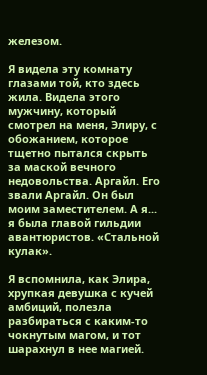железом.

Я видела эту комнату глазами той, кто здесь жила. Видела этого мужчину, который смотрел на меня, Элиру, с обожанием, которое тщетно пытался скрыть за маской вечного недовольства. Аргайл. Его звали Аргайл. Он был моим заместителем. А я... я была главой гильдии авантюристов. «Стальной кулак».

Я вспомнила, как Элира, хрупкая девушка с кучей амбиций, полезла разбираться с каким-то чокнутым магом, и тот шарахнул в нее магией.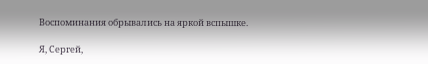Воспоминания обрывались на яркой вспышке.

Я, Сергей,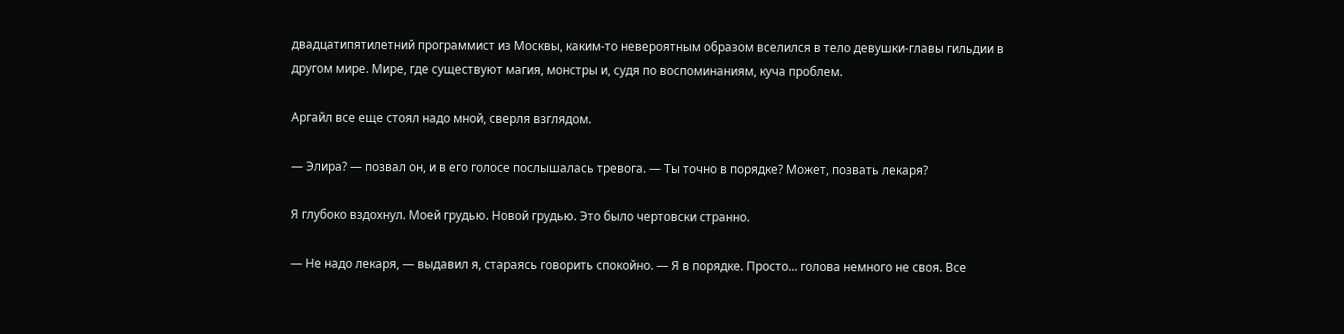двадцатипятилетний программист из Москвы, каким-то невероятным образом вселился в тело девушки-главы гильдии в другом мире. Мире, где существуют магия, монстры и, судя по воспоминаниям, куча проблем.

Аргайл все еще стоял надо мной, сверля взглядом.

— Элира? — позвал он, и в его голосе послышалась тревога. — Ты точно в порядке? Может, позвать лекаря?

Я глубоко вздохнул. Моей грудью. Новой грудью. Это было чертовски странно.

— Не надо лекаря, — выдавил я, стараясь говорить спокойно. — Я в порядке. Просто... голова немного не своя. Все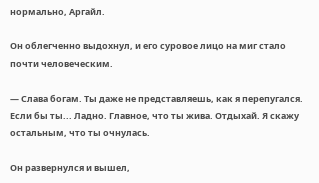нормально, Аргайл.

Он облегченно выдохнул, и его суровое лицо на миг стало почти человеческим.

— Слава богам. Ты даже не представляешь, как я перепугался. Если бы ты... Ладно. Главное, что ты жива. Отдыхай. Я скажу остальным, что ты очнулась.

Он развернулся и вышел,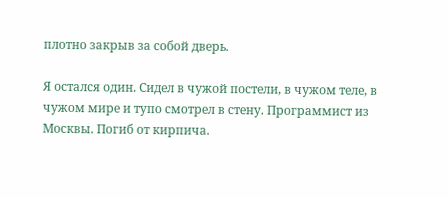плотно закрыв за собой дверь.

Я остался один. Сидел в чужой постели, в чужом теле, в чужом мире и тупо смотрел в стену. Программист из Москвы. Погиб от кирпича.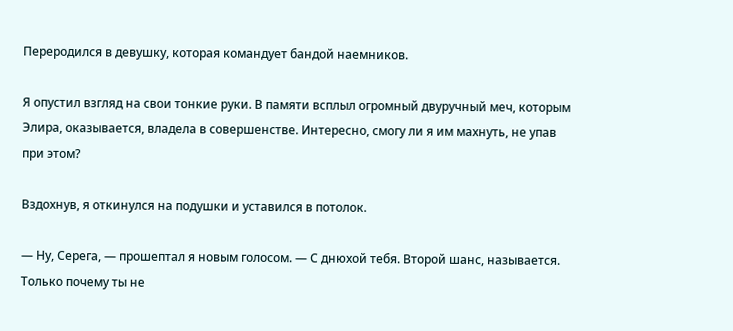Переродился в девушку, которая командует бандой наемников.

Я опустил взгляд на свои тонкие руки. В памяти всплыл огромный двуручный меч, которым Элира, оказывается, владела в совершенстве. Интересно, смогу ли я им махнуть, не упав при этом?

Вздохнув, я откинулся на подушки и уставился в потолок.

— Ну, Серега, — прошептал я новым голосом. — С днюхой тебя. Второй шанс, называется. Только почему ты не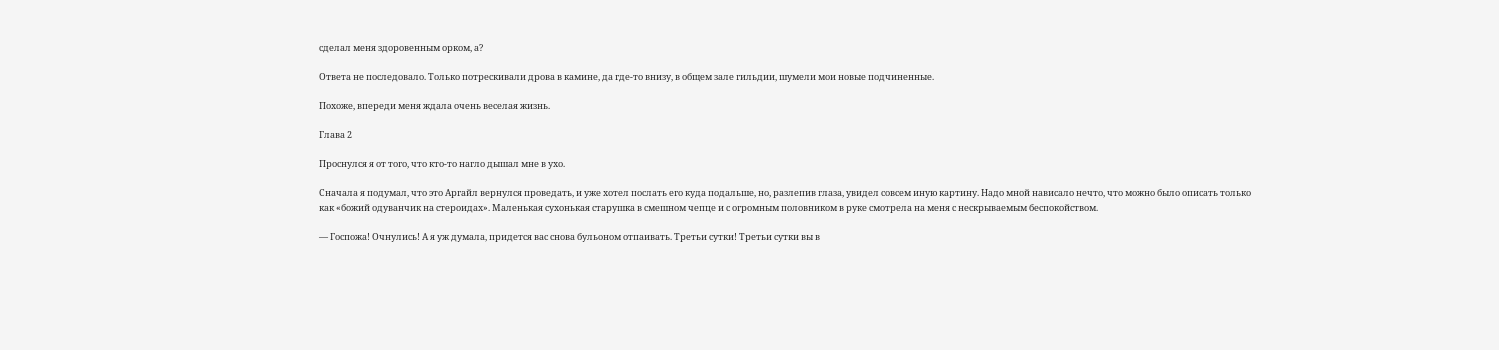сделал меня здоровенным орком, а?

Ответа не последовало. Только потрескивали дрова в камине, да где-то внизу, в общем зале гильдии, шумели мои новые подчиненные.

Похоже, впереди меня ждала очень веселая жизнь.

Глава 2

Проснулся я от того, что кто-то нагло дышал мне в ухо.

Сначала я подумал, что это Аргайл вернулся проведать, и уже хотел послать его куда подальше, но, разлепив глаза, увидел совсем иную картину. Надо мной нависало нечто, что можно было описать только как «божий одуванчик на стероидах». Маленькая сухонькая старушка в смешном чепце и с огромным половником в руке смотрела на меня с нескрываемым беспокойством.

— Госпожа! Очнулись! А я уж думала, придется вас снова бульоном отпаивать. Третьи сутки! Третьи сутки вы в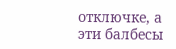отключке, а эти балбесы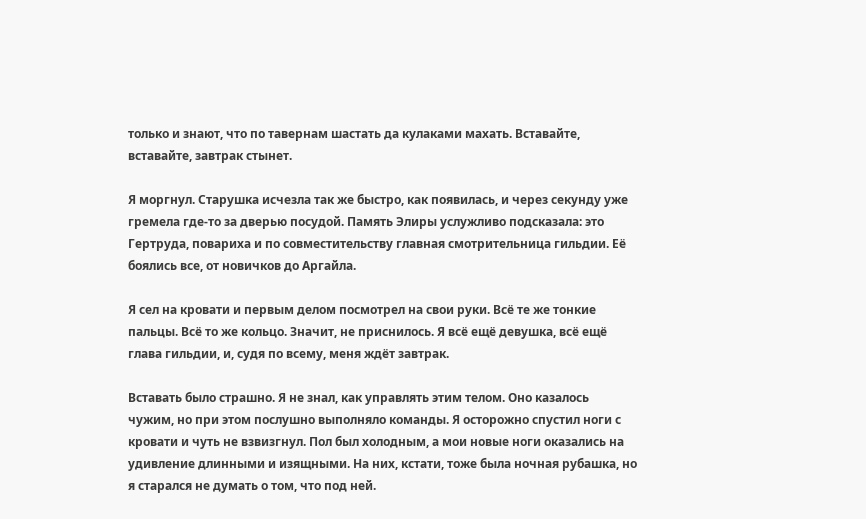только и знают, что по тавернам шастать да кулаками махать. Вставайте, вставайте, завтрак стынет.

Я моргнул. Старушка исчезла так же быстро, как появилась, и через секунду уже гремела где-то за дверью посудой. Память Элиры услужливо подсказала: это Гертруда, повариха и по совместительству главная смотрительница гильдии. Её боялись все, от новичков до Аргайла.

Я сел на кровати и первым делом посмотрел на свои руки. Всё те же тонкие пальцы. Всё то же кольцо. Значит, не приснилось. Я всё ещё девушка, всё ещё глава гильдии, и, судя по всему, меня ждёт завтрак.

Вставать было страшно. Я не знал, как управлять этим телом. Оно казалось чужим, но при этом послушно выполняло команды. Я осторожно спустил ноги с кровати и чуть не взвизгнул. Пол был холодным, а мои новые ноги оказались на удивление длинными и изящными. На них, кстати, тоже была ночная рубашка, но я старался не думать о том, что под ней.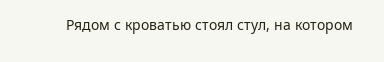Рядом с кроватью стоял стул, на котором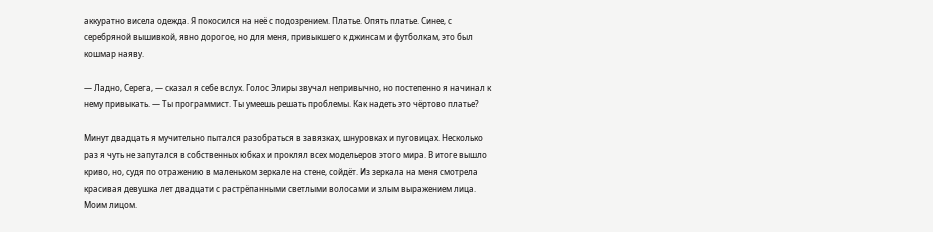аккуратно висела одежда. Я покосился на неё с подозрением. Платье. Опять платье. Синее, с серебряной вышивкой, явно дорогое, но для меня, привыкшего к джинсам и футболкам, это был кошмар наяву.

— Ладно, Серега, — сказал я себе вслух. Голос Элиры звучал непривычно, но постепенно я начинал к нему привыкать. — Ты программист. Ты умеешь решать проблемы. Как надеть это чёртово платье?

Минут двадцать я мучительно пытался разобраться в завязках, шнуровках и пуговицах. Несколько раз я чуть не запутался в собственных юбках и проклял всех модельеров этого мира. В итоге вышло криво, но, судя по отражению в маленьком зеркале на стене, сойдёт. Из зеркала на меня смотрела красивая девушка лет двадцати с растрёпанными светлыми волосами и злым выражением лица. Моим лицом.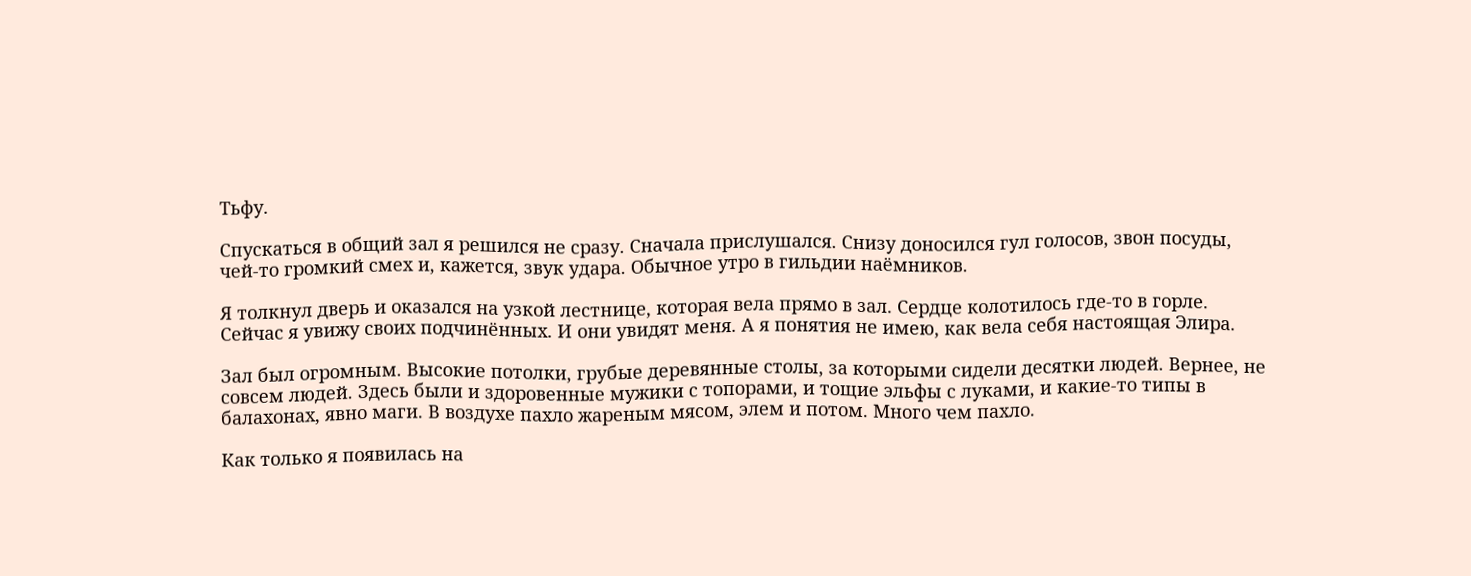Тьфу.

Спускаться в общий зал я решился не сразу. Сначала прислушался. Снизу доносился гул голосов, звон посуды, чей-то громкий смех и, кажется, звук удара. Обычное утро в гильдии наёмников.

Я толкнул дверь и оказался на узкой лестнице, которая вела прямо в зал. Сердце колотилось где-то в горле. Сейчас я увижу своих подчинённых. И они увидят меня. А я понятия не имею, как вела себя настоящая Элира.

Зал был огромным. Высокие потолки, грубые деревянные столы, за которыми сидели десятки людей. Вернее, не совсем людей. Здесь были и здоровенные мужики с топорами, и тощие эльфы с луками, и какие-то типы в балахонах, явно маги. В воздухе пахло жареным мясом, элем и потом. Много чем пахло.

Как только я появилась на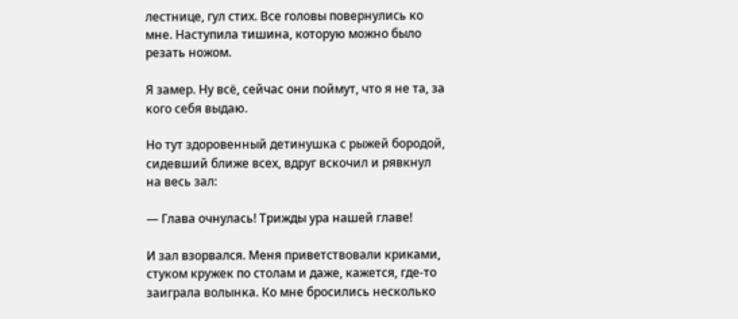лестнице, гул стих. Все головы повернулись ко мне. Наступила тишина, которую можно было резать ножом.

Я замер. Ну всё, сейчас они поймут, что я не та, за кого себя выдаю.

Но тут здоровенный детинушка с рыжей бородой, сидевший ближе всех, вдруг вскочил и рявкнул на весь зал:

— Глава очнулась! Трижды ура нашей главе!

И зал взорвался. Меня приветствовали криками, стуком кружек по столам и даже, кажется, где-то заиграла волынка. Ко мне бросились несколько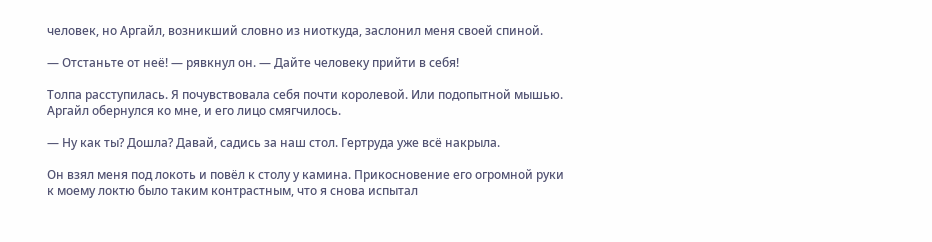человек, но Аргайл, возникший словно из ниоткуда, заслонил меня своей спиной.

— Отстаньте от неё! — рявкнул он. — Дайте человеку прийти в себя!

Толпа расступилась. Я почувствовала себя почти королевой. Или подопытной мышью. Аргайл обернулся ко мне, и его лицо смягчилось.

— Ну как ты? Дошла? Давай, садись за наш стол. Гертруда уже всё накрыла.

Он взял меня под локоть и повёл к столу у камина. Прикосновение его огромной руки к моему локтю было таким контрастным, что я снова испытал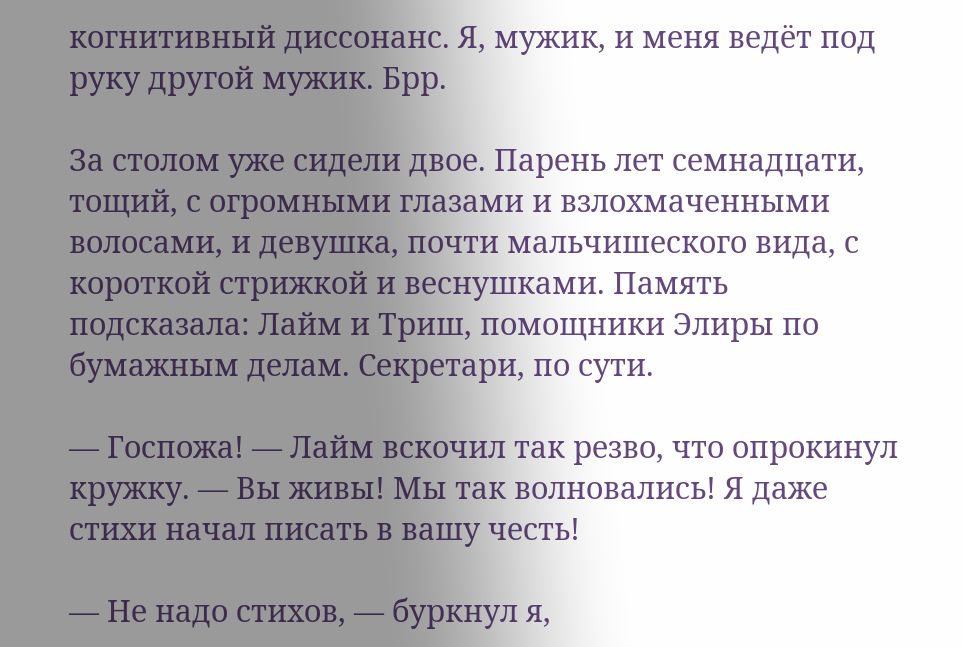когнитивный диссонанс. Я, мужик, и меня ведёт под руку другой мужик. Брр.

За столом уже сидели двое. Парень лет семнадцати, тощий, с огромными глазами и взлохмаченными волосами, и девушка, почти мальчишеского вида, с короткой стрижкой и веснушками. Память подсказала: Лайм и Триш, помощники Элиры по бумажным делам. Секретари, по сути.

— Госпожа! — Лайм вскочил так резво, что опрокинул кружку. — Вы живы! Мы так волновались! Я даже стихи начал писать в вашу честь!

— Не надо стихов, — буркнул я,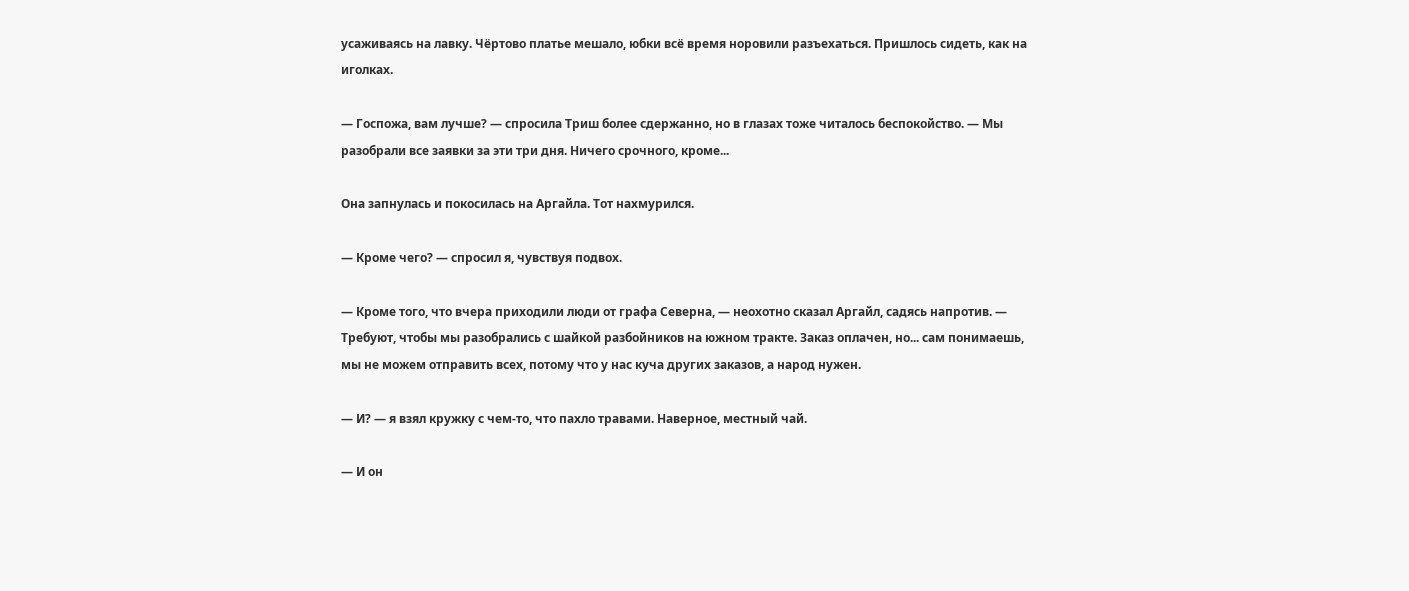усаживаясь на лавку. Чёртово платье мешало, юбки всё время норовили разъехаться. Пришлось сидеть, как на иголках.

— Госпожа, вам лучше? — спросила Триш более сдержанно, но в глазах тоже читалось беспокойство. — Мы разобрали все заявки за эти три дня. Ничего срочного, кроме...

Она запнулась и покосилась на Аргайла. Тот нахмурился.

— Кроме чего? — спросил я, чувствуя подвох.

— Кроме того, что вчера приходили люди от графа Северна, — неохотно сказал Аргайл, садясь напротив. — Требуют, чтобы мы разобрались с шайкой разбойников на южном тракте. Заказ оплачен, но... сам понимаешь, мы не можем отправить всех, потому что у нас куча других заказов, а народ нужен.

— И? — я взял кружку с чем-то, что пахло травами. Наверное, местный чай.

— И он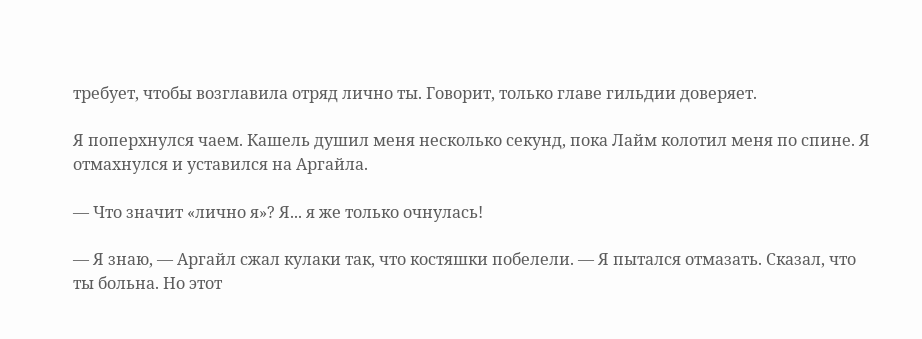требует, чтобы возглавила отряд лично ты. Говорит, только главе гильдии доверяет.

Я поперхнулся чаем. Кашель душил меня несколько секунд, пока Лайм колотил меня по спине. Я отмахнулся и уставился на Аргайла.

— Что значит «лично я»? Я... я же только очнулась!

— Я знаю, — Аргайл сжал кулаки так, что костяшки побелели. — Я пытался отмазать. Сказал, что ты больна. Но этот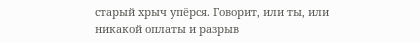старый хрыч упёрся. Говорит, или ты, или никакой оплаты и разрыв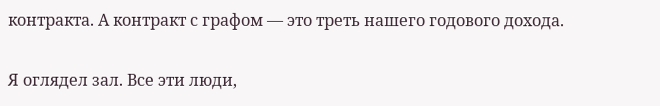контракта. А контракт с графом — это треть нашего годового дохода.

Я оглядел зал. Все эти люди,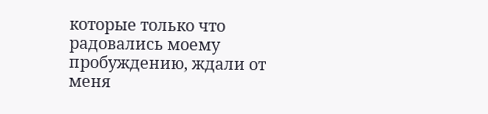которые только что радовались моему пробуждению, ждали от меня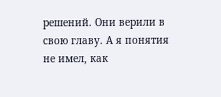решений. Они верили в свою главу. А я понятия не имел, как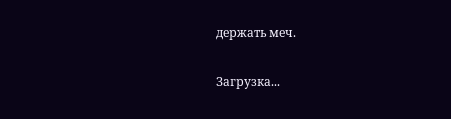держать меч.

Загрузка...